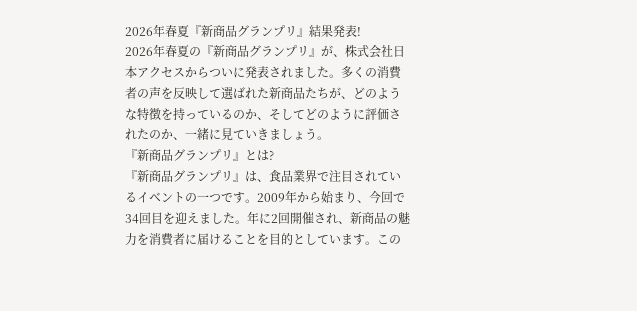2026年春夏『新商品グランプリ』結果発表!
2026年春夏の『新商品グランプリ』が、株式会社日本アクセスからついに発表されました。多くの消費者の声を反映して選ばれた新商品たちが、どのような特徴を持っているのか、そしてどのように評価されたのか、一緒に見ていきましょう。
『新商品グランプリ』とは?
『新商品グランプリ』は、食品業界で注目されているイベントの一つです。2009年から始まり、今回で34回目を迎えました。年に2回開催され、新商品の魅力を消費者に届けることを目的としています。この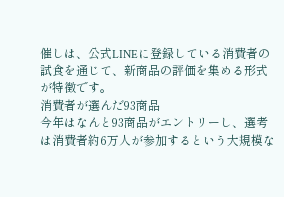催しは、公式LINEに登録している消費者の試食を通じて、新商品の評価を集める形式が特徴です。
消費者が選んだ93商品
今年はなんと93商品がエントリーし、選考は消費者約6万人が参加するという大規模な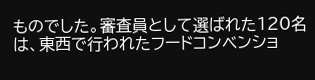ものでした。審査員として選ばれた120名は、東西で行われたフードコンベンショ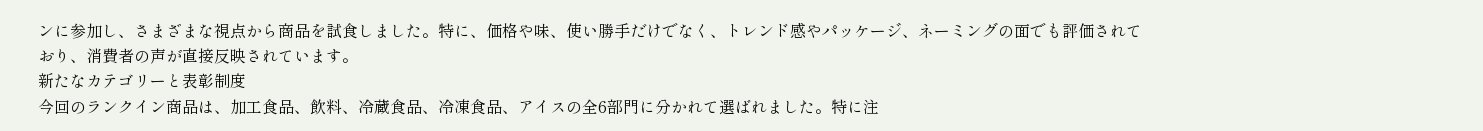ンに参加し、さまざまな視点から商品を試食しました。特に、価格や味、使い勝手だけでなく、トレンド感やパッケージ、ネーミングの面でも評価されており、消費者の声が直接反映されています。
新たなカテゴリーと表彰制度
今回のランクイン商品は、加工食品、飲料、冷蔵食品、冷凍食品、アイスの全6部門に分かれて選ばれました。特に注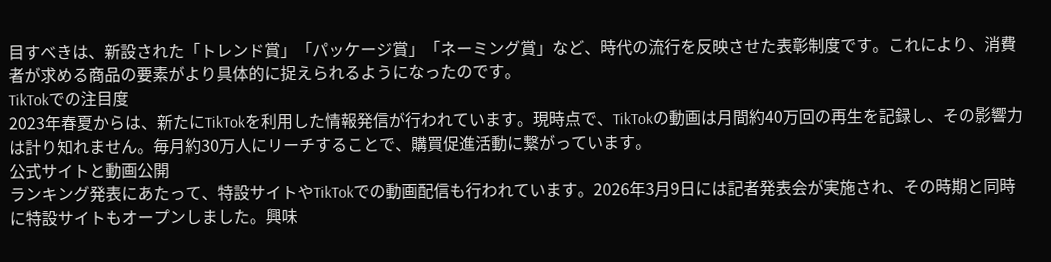目すべきは、新設された「トレンド賞」「パッケージ賞」「ネーミング賞」など、時代の流行を反映させた表彰制度です。これにより、消費者が求める商品の要素がより具体的に捉えられるようになったのです。
TikTokでの注目度
2023年春夏からは、新たにTikTokを利用した情報発信が行われています。現時点で、TikTokの動画は月間約40万回の再生を記録し、その影響力は計り知れません。毎月約30万人にリーチすることで、購買促進活動に繋がっています。
公式サイトと動画公開
ランキング発表にあたって、特設サイトやTikTokでの動画配信も行われています。2026年3月9日には記者発表会が実施され、その時期と同時に特設サイトもオープンしました。興味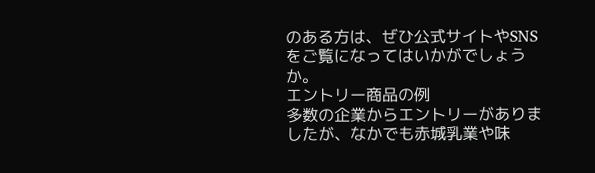のある方は、ぜひ公式サイトやSNSをご覧になってはいかがでしょうか。
エントリー商品の例
多数の企業からエントリーがありましたが、なかでも赤城乳業や味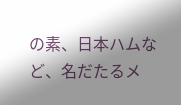の素、日本ハムなど、名だたるメ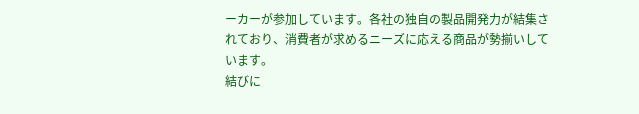ーカーが参加しています。各社の独自の製品開発力が結集されており、消費者が求めるニーズに応える商品が勢揃いしています。
結びに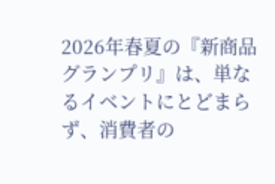2026年春夏の『新商品グランプリ』は、単なるイベントにとどまらず、消費者の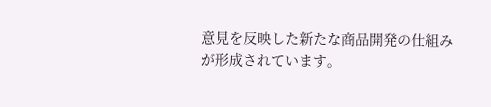意見を反映した新たな商品開発の仕組みが形成されています。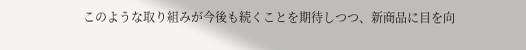このような取り組みが今後も続くことを期待しつつ、新商品に目を向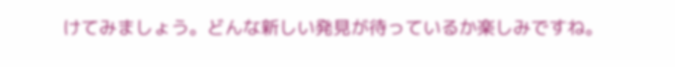けてみましょう。どんな新しい発見が待っているか楽しみですね。